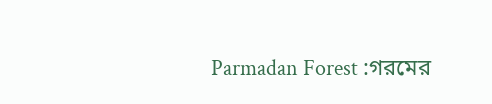Parmadan Forest :গরমের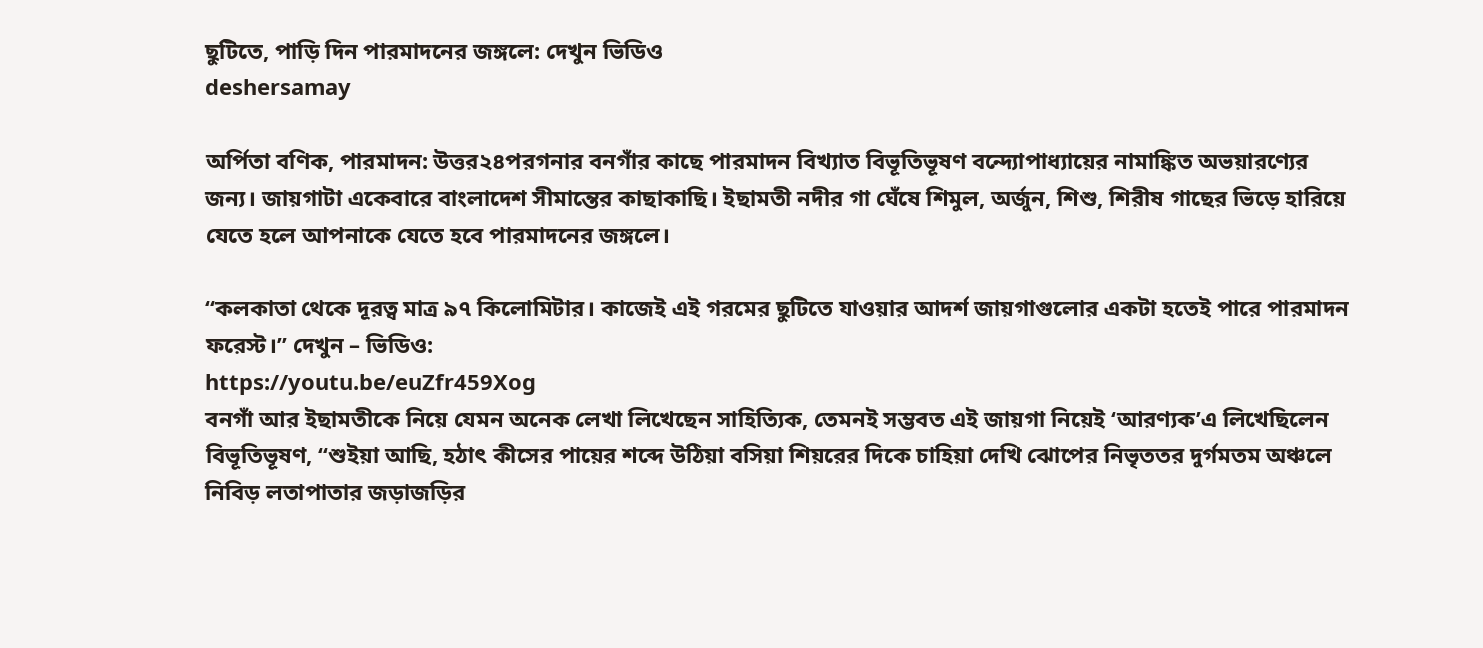ছুটিতে, পাড়ি দিন পারমাদনের জঙ্গলে: দেখুন ভিডিও
deshersamay

অর্পিতা বণিক, পারমাদন: উত্তর২৪পরগনার বনগাঁর কাছে পারমাদন বিখ্যাত বিভূতিভূষণ বন্দ্যোপাধ্যায়ের নামাঙ্কিত অভয়ারণ্যের জন্য। জায়গাটা একেবারে বাংলাদেশ সীমান্তের কাছাকাছি। ইছামতী নদীর গা ঘেঁষে শিমুল, অর্জুন, শিশু, শিরীষ গাছের ভিড়ে হারিয়ে যেতে হলে আপনাকে যেতে হবে পারমাদনের জঙ্গলে।

“কলকাতা থেকে দূরত্ব মাত্র ৯৭ কিলোমিটার। কাজেই এই গরমের ছুটিতে যাওয়ার আদর্শ জায়গাগুলোর একটা হতেই পারে পারমাদন ফরেস্ট।” দেখুন – ভিডিও:
https://youtu.be/euZfr459Xog
বনগাঁ আর ইছামতীকে নিয়ে যেমন অনেক লেখা লিখেছেন সাহিত্যিক, তেমনই সম্ভবত এই জায়গা নিয়েই ‘আরণ্যক’এ লিখেছিলেন বিভূতিভূষণ, ‘‘শুইয়া আছি, হঠাৎ কীসের পায়ের শব্দে উঠিয়া বসিয়া শিয়রের দিকে চাহিয়া দেখি ঝোপের নিভৃততর দুর্গমতম অঞ্চলে নিবিড় লতাপাতার জড়াজড়ির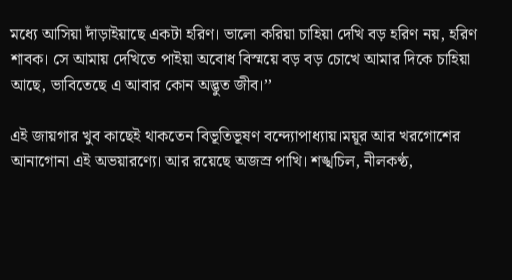মধ্যে আসিয়া দাঁড়াইয়াছে একটা হরিণ। ভালো করিয়া চাহিয়া দেখি বড় হরিণ নয়, হরিণ শাবক। সে আমায় দেখিতে পাইয়া অবোধ বিস্ময়ে বড় বড় চোখে আমার দিকে চাহিয়া আছে, ভাবিতেছে এ আবার কোন অদ্ভুত জীব।’’

এই জায়গার খুব কাছেই থাকতেন বিভূতিভূষণ বন্দ্যোপাধ্যায়।ময়ূর আর খরগোশের আনাগোনা এই অভয়ারণ্যে। আর রয়েছে অজস্র পাখি। শঙ্খচিল, নীলকণ্ঠ,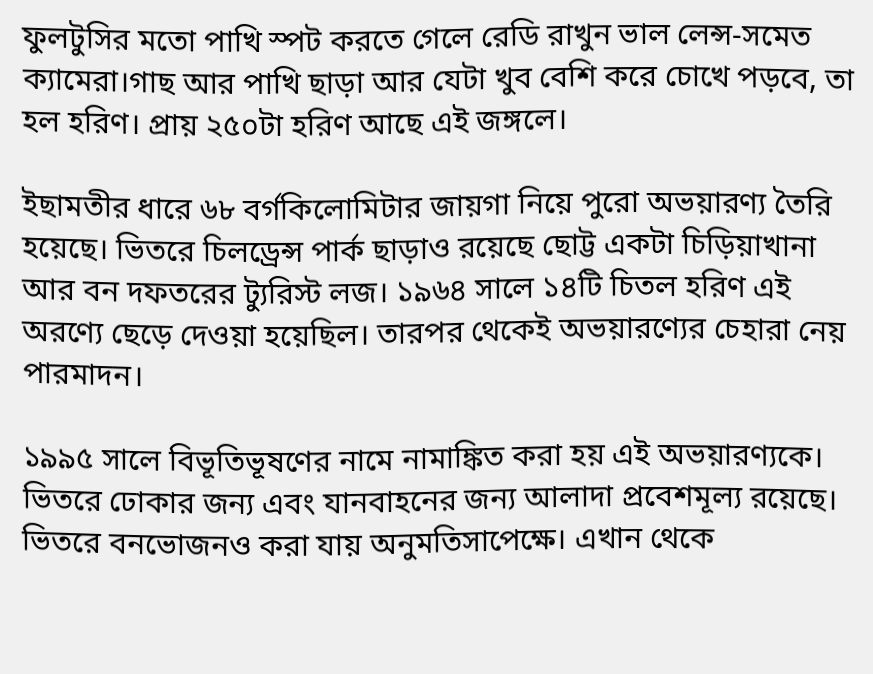ফুলটুসির মতো পাখি স্পট করতে গেলে রেডি রাখুন ভাল লেন্স-সমেত ক্যামেরা।গাছ আর পাখি ছাড়া আর যেটা খুব বেশি করে চোখে পড়বে, তা হল হরিণ। প্রায় ২৫০টা হরিণ আছে এই জঙ্গলে।

ইছামতীর ধারে ৬৮ বর্গকিলোমিটার জায়গা নিয়ে পুরো অভয়ারণ্য তৈরি হয়েছে। ভিতরে চিলড্রেন্স পার্ক ছাড়াও রয়েছে ছোট্ট একটা চিড়িয়াখানা আর বন দফতরের ট্যুরিস্ট লজ। ১৯৬৪ সালে ১৪টি চিতল হরিণ এই অরণ্যে ছেড়ে দেওয়া হয়েছিল। তারপর থেকেই অভয়ারণ্যের চেহারা নেয় পারমাদন।

১৯৯৫ সালে বিভূতিভূষণের নামে নামাঙ্কিত করা হয় এই অভয়ারণ্যকে। ভিতরে ঢোকার জন্য এবং যানবাহনের জন্য আলাদা প্রবেশমূল্য রয়েছে। ভিতরে বনভোজনও করা যায় অনুমতিসাপেক্ষে। এখান থেকে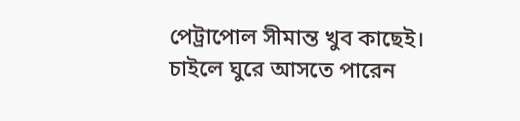পেট্রাপোল সীমান্ত খুব কাছেই। চাইলে ঘুরে আসতে পারেন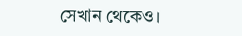সেখান থেকেও।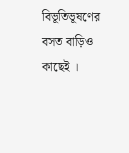বিভূতিভূষণের বসত বাড়িও কাছেই ।